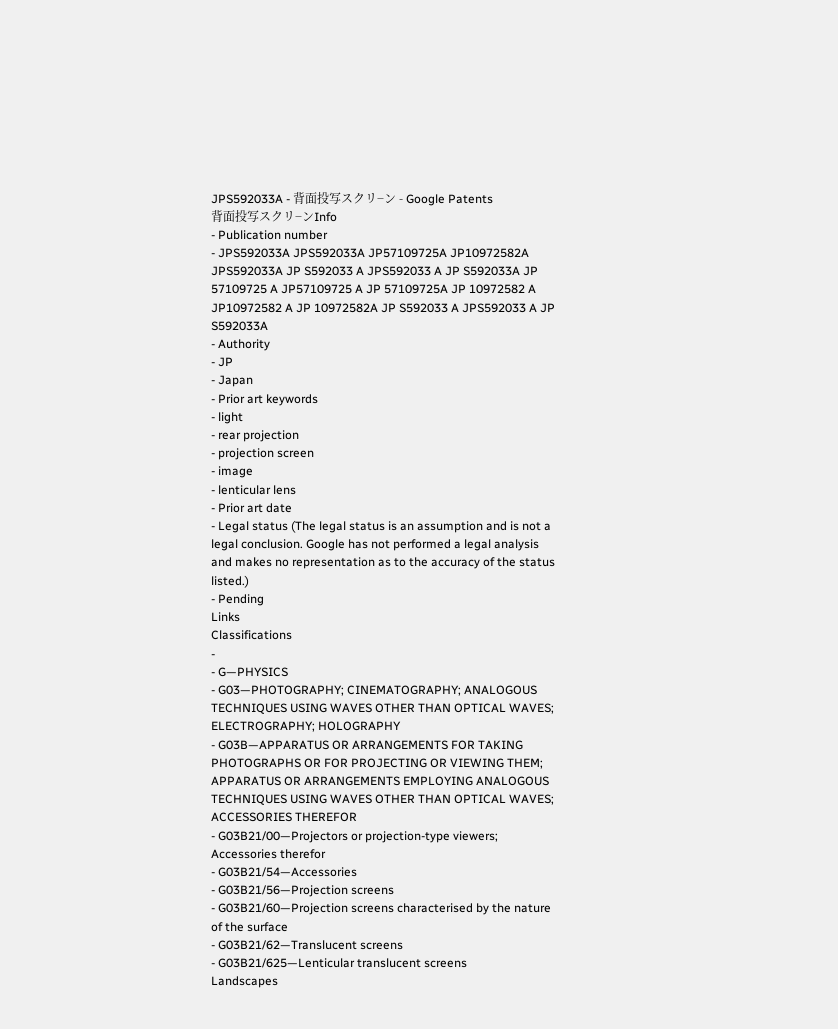JPS592033A - 背面投写スクリ−ン - Google Patents
背面投写スクリ−ンInfo
- Publication number
- JPS592033A JPS592033A JP57109725A JP10972582A JPS592033A JP S592033 A JPS592033 A JP S592033A JP 57109725 A JP57109725 A JP 57109725A JP 10972582 A JP10972582 A JP 10972582A JP S592033 A JPS592033 A JP S592033A
- Authority
- JP
- Japan
- Prior art keywords
- light
- rear projection
- projection screen
- image
- lenticular lens
- Prior art date
- Legal status (The legal status is an assumption and is not a legal conclusion. Google has not performed a legal analysis and makes no representation as to the accuracy of the status listed.)
- Pending
Links
Classifications
-
- G—PHYSICS
- G03—PHOTOGRAPHY; CINEMATOGRAPHY; ANALOGOUS TECHNIQUES USING WAVES OTHER THAN OPTICAL WAVES; ELECTROGRAPHY; HOLOGRAPHY
- G03B—APPARATUS OR ARRANGEMENTS FOR TAKING PHOTOGRAPHS OR FOR PROJECTING OR VIEWING THEM; APPARATUS OR ARRANGEMENTS EMPLOYING ANALOGOUS TECHNIQUES USING WAVES OTHER THAN OPTICAL WAVES; ACCESSORIES THEREFOR
- G03B21/00—Projectors or projection-type viewers; Accessories therefor
- G03B21/54—Accessories
- G03B21/56—Projection screens
- G03B21/60—Projection screens characterised by the nature of the surface
- G03B21/62—Translucent screens
- G03B21/625—Lenticular translucent screens
Landscapes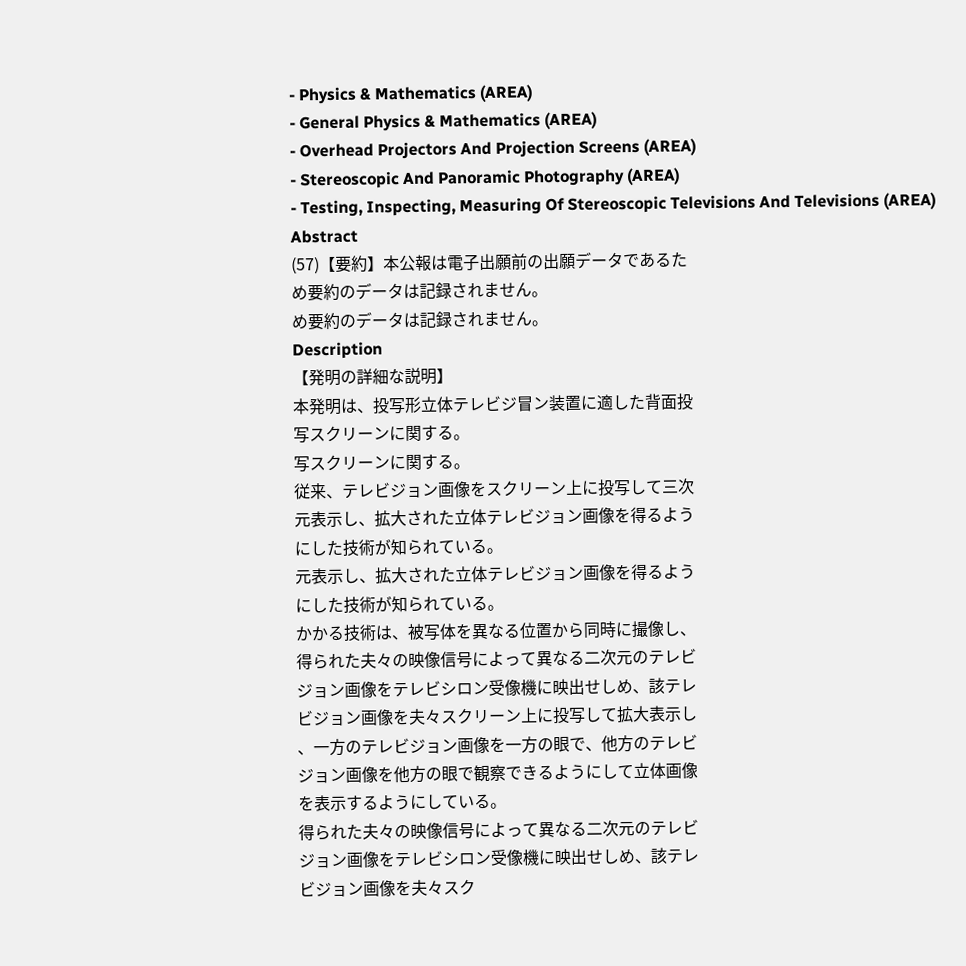- Physics & Mathematics (AREA)
- General Physics & Mathematics (AREA)
- Overhead Projectors And Projection Screens (AREA)
- Stereoscopic And Panoramic Photography (AREA)
- Testing, Inspecting, Measuring Of Stereoscopic Televisions And Televisions (AREA)
Abstract
(57)【要約】本公報は電子出願前の出願データであるた
め要約のデータは記録されません。
め要約のデータは記録されません。
Description
【発明の詳細な説明】
本発明は、投写形立体テレビジ冒ン装置に適した背面投
写スクリーンに関する。
写スクリーンに関する。
従来、テレビジョン画像をスクリーン上に投写して三次
元表示し、拡大された立体テレビジョン画像を得るよう
にした技術が知られている。
元表示し、拡大された立体テレビジョン画像を得るよう
にした技術が知られている。
かかる技術は、被写体を異なる位置から同時に撮像し、
得られた夫々の映像信号によって異なる二次元のテレビ
ジョン画像をテレビシロン受像機に映出せしめ、該テレ
ビジョン画像を夫々スクリーン上に投写して拡大表示し
、一方のテレビジョン画像を一方の眼で、他方のテレビ
ジョン画像を他方の眼で観察できるようにして立体画像
を表示するようにしている。
得られた夫々の映像信号によって異なる二次元のテレビ
ジョン画像をテレビシロン受像機に映出せしめ、該テレ
ビジョン画像を夫々スク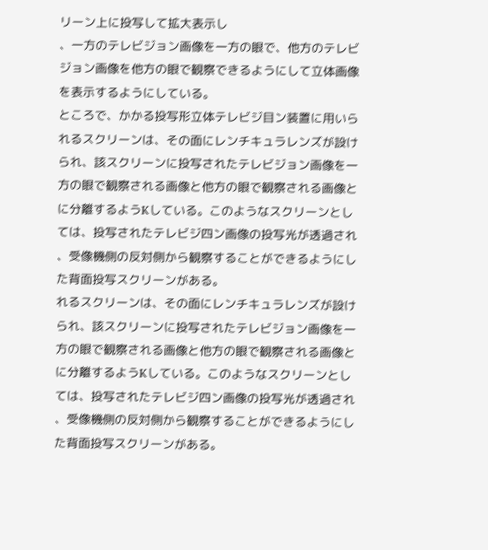リーン上に投写して拡大表示し
、一方のテレビジョン画像を一方の眼で、他方のテレビ
ジョン画像を他方の眼で観察できるようにして立体画像
を表示するようにしている。
ところで、かかる投写形立体テレビジ目ン装置に用いら
れるスクリーンは、その面にレンチキュラレンズが設け
られ、該スクリーンに投写されたテレビジョン画像を一
方の眼で観察される画像と他方の眼で観察される画像と
に分離するようKしている。このようなスクリーンとし
ては、投写されたテレビジ四ン画像の投写光が透過され
、受像機側の反対側から観察することができるようにし
た背面投写スクリーンがある。
れるスクリーンは、その面にレンチキュラレンズが設け
られ、該スクリーンに投写されたテレビジョン画像を一
方の眼で観察される画像と他方の眼で観察される画像と
に分離するようKしている。このようなスクリーンとし
ては、投写されたテレビジ四ン画像の投写光が透過され
、受像機側の反対側から観察することができるようにし
た背面投写スクリーンがある。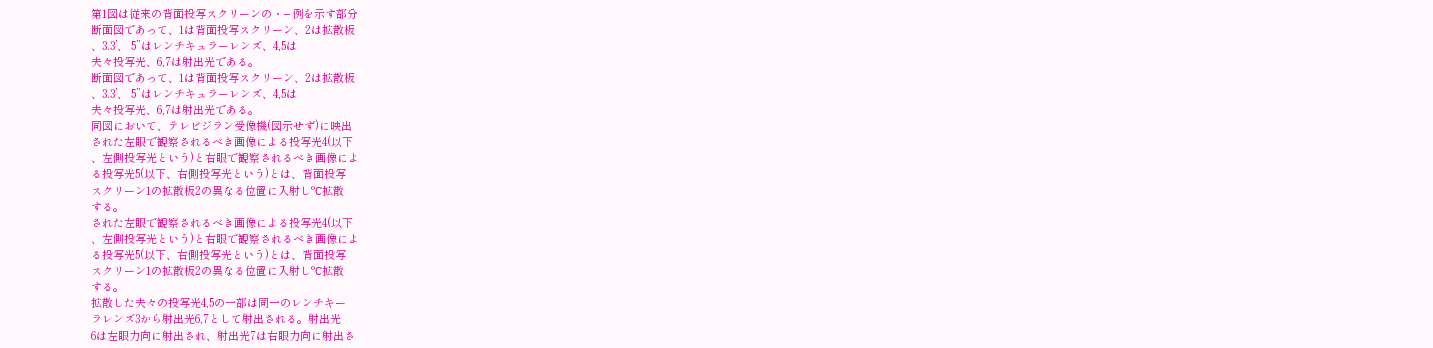第1図は従来の背面投写スクリーンの・−例を示す部分
断面図であって、1は背面投写スクリーン、2は拡散板
、3.3’、 5”はレンチキュラーレンズ、4,5は
夫々投写光、6,7は射出光である。
断面図であって、1は背面投写スクリーン、2は拡散板
、3.3’、 5”はレンチキュラーレンズ、4,5は
夫々投写光、6,7は射出光である。
同図において、テレビジラン受像機(図示せず)に映出
された左眼で観察されるべき画像による投写光4(以下
、左側投写光という)と右眼で観察されるべき画像によ
る投写光5(以下、右側投写光という)とは、背面投写
スクリーン1の拡散板2の異なる位置に入射し°C拡散
する。
された左眼で観察されるべき画像による投写光4(以下
、左側投写光という)と右眼で観察されるべき画像によ
る投写光5(以下、右側投写光という)とは、背面投写
スクリーン1の拡散板2の異なる位置に入射し°C拡散
する。
拡散した夫々の投写光4,5の一部は同一のレンチキー
ラレンズ3から射出光6,7として射出される。射出光
6は左眼力向に射出され、射出光7は右眼力向に射出さ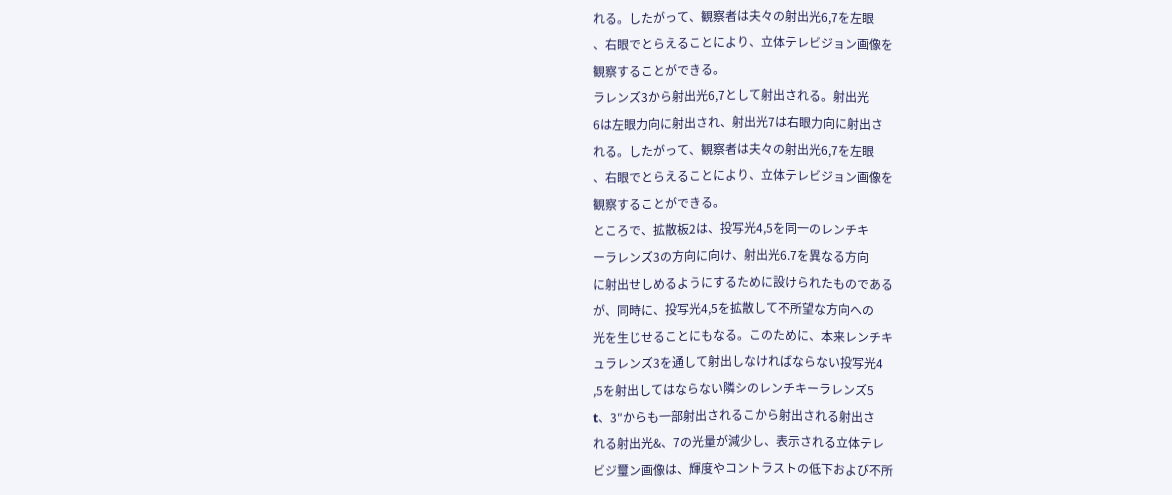れる。したがって、観察者は夫々の射出光6,7を左眼
、右眼でとらえることにより、立体テレビジョン画像を
観察することができる。
ラレンズ3から射出光6,7として射出される。射出光
6は左眼力向に射出され、射出光7は右眼力向に射出さ
れる。したがって、観察者は夫々の射出光6,7を左眼
、右眼でとらえることにより、立体テレビジョン画像を
観察することができる。
ところで、拡散板2は、投写光4,5を同一のレンチキ
ーラレンズ3の方向に向け、射出光6.7を異なる方向
に射出せしめるようにするために設けられたものである
が、同時に、投写光4,5を拡散して不所望な方向への
光を生じせることにもなる。このために、本来レンチキ
ュラレンズ3を通して射出しなければならない投写光4
,5を射出してはならない隣シのレンチキーラレンズ5
t、3″からも一部射出されるこから射出される射出さ
れる射出光&、7の光量が減少し、表示される立体テレ
ビジ璽ン画像は、輝度やコントラストの低下および不所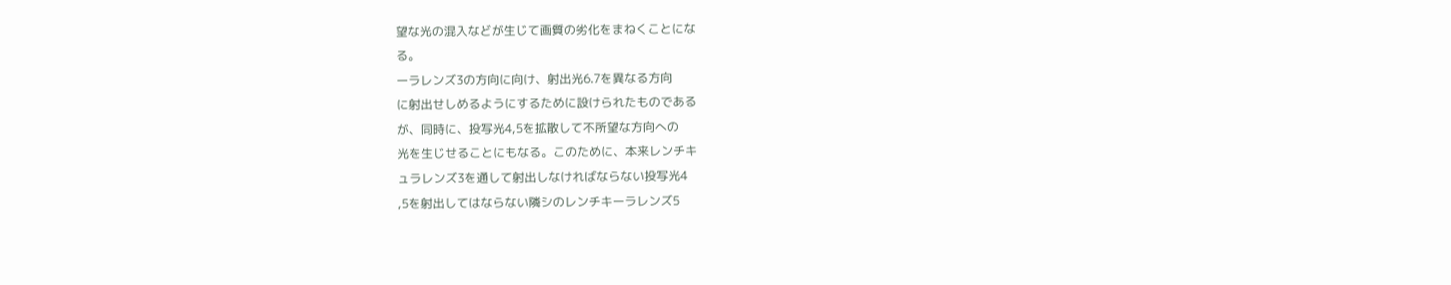望な光の混入などが生じて画質の劣化をまねくことにな
る。
ーラレンズ3の方向に向け、射出光6.7を異なる方向
に射出せしめるようにするために設けられたものである
が、同時に、投写光4,5を拡散して不所望な方向への
光を生じせることにもなる。このために、本来レンチキ
ュラレンズ3を通して射出しなければならない投写光4
,5を射出してはならない隣シのレンチキーラレンズ5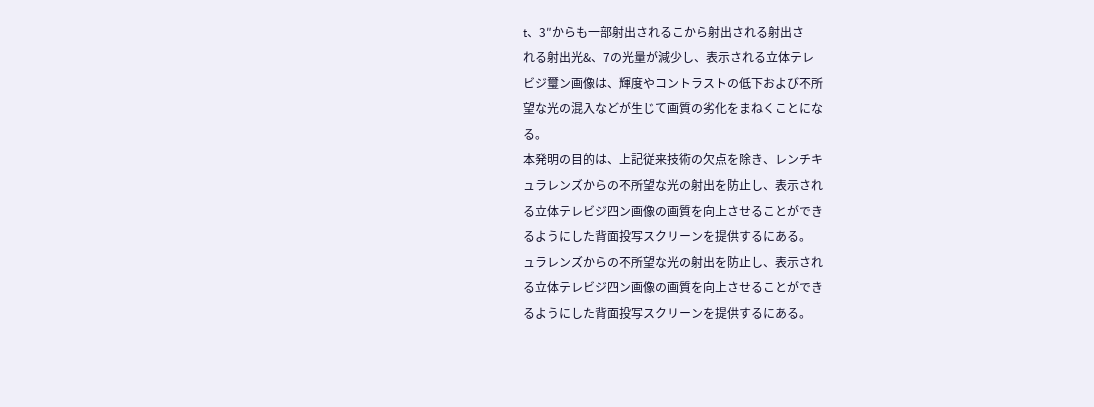t、3″からも一部射出されるこから射出される射出さ
れる射出光&、7の光量が減少し、表示される立体テレ
ビジ璽ン画像は、輝度やコントラストの低下および不所
望な光の混入などが生じて画質の劣化をまねくことにな
る。
本発明の目的は、上記従来技術の欠点を除き、レンチキ
ュラレンズからの不所望な光の射出を防止し、表示され
る立体テレビジ四ン画像の画質を向上させることができ
るようにした背面投写スクリーンを提供するにある。
ュラレンズからの不所望な光の射出を防止し、表示され
る立体テレビジ四ン画像の画質を向上させることができ
るようにした背面投写スクリーンを提供するにある。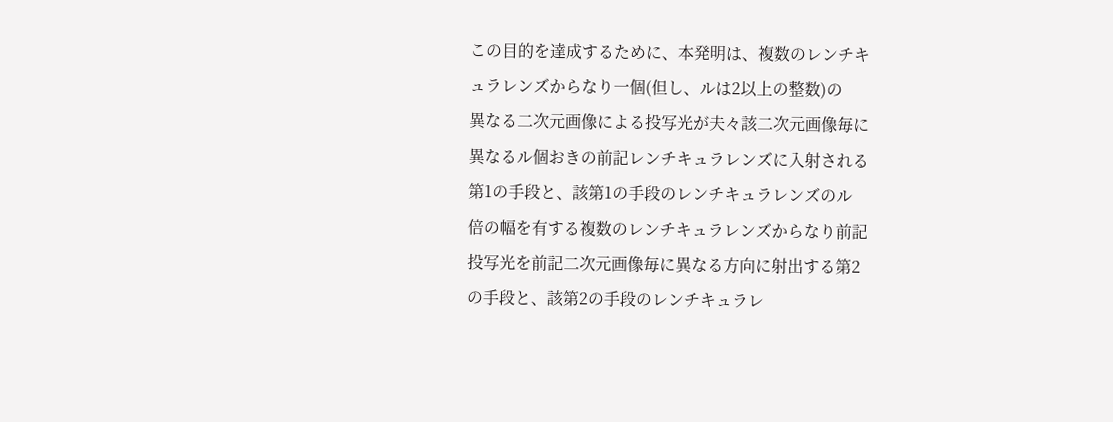この目的を達成するために、本発明は、複数のレンチキ
ュラレンズからなり一個(但し、ルは2以上の整数)の
異なる二次元画像による投写光が夫々該二次元画像毎に
異なるル個おきの前記レンチキュラレンズに入射される
第1の手段と、該第1の手段のレンチキュラレンズのル
倍の幅を有する複数のレンチキュラレンズからなり前記
投写光を前記二次元画像毎に異なる方向に射出する第2
の手段と、該第2の手段のレンチキュラレ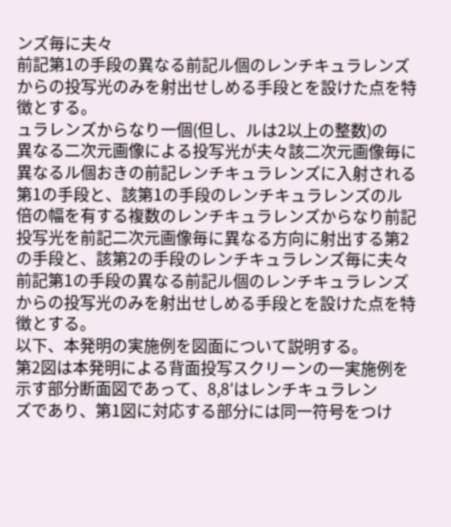ンズ毎に夫々
前記第1の手段の異なる前記ル個のレンチキュラレンズ
からの投写光のみを射出せしめる手段とを設けた点を特
徴とする。
ュラレンズからなり一個(但し、ルは2以上の整数)の
異なる二次元画像による投写光が夫々該二次元画像毎に
異なるル個おきの前記レンチキュラレンズに入射される
第1の手段と、該第1の手段のレンチキュラレンズのル
倍の幅を有する複数のレンチキュラレンズからなり前記
投写光を前記二次元画像毎に異なる方向に射出する第2
の手段と、該第2の手段のレンチキュラレンズ毎に夫々
前記第1の手段の異なる前記ル個のレンチキュラレンズ
からの投写光のみを射出せしめる手段とを設けた点を特
徴とする。
以下、本発明の実施例を図面について説明する。
第2図は本発明による背面投写スクリーンの一実施例を
示す部分断面図であって、8,8′はレンチキュラレン
ズであり、第1図に対応する部分には同一符号をつけ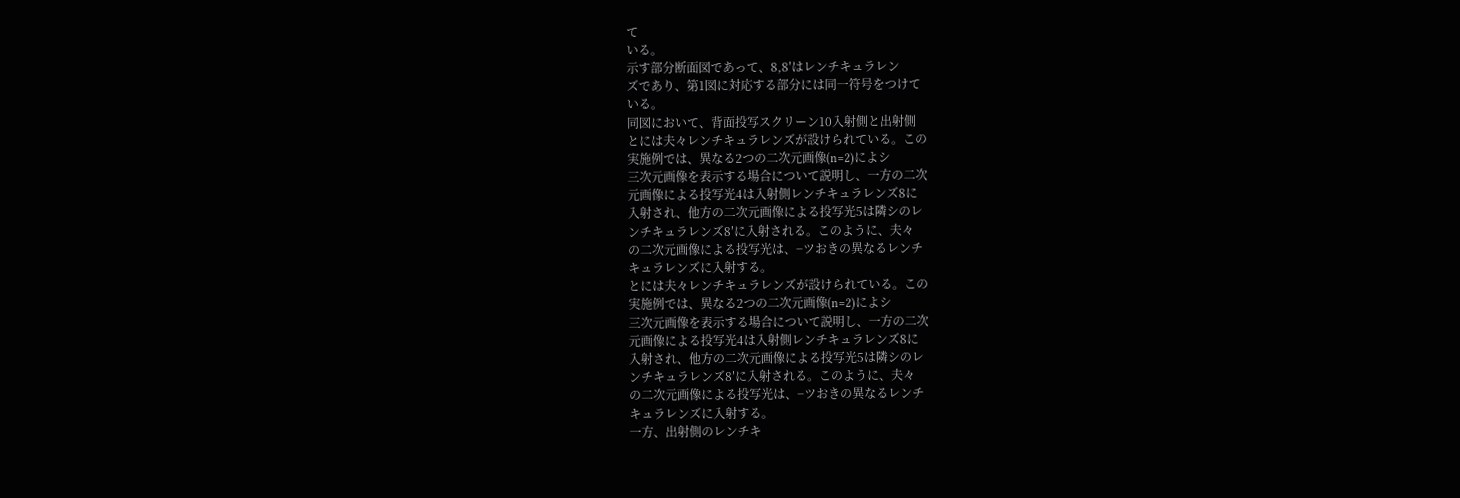て
いる。
示す部分断面図であって、8,8′はレンチキュラレン
ズであり、第1図に対応する部分には同一符号をつけて
いる。
同図において、背面投写スクリーン10入射側と出射側
とには夫々レンチキュラレンズが設けられている。この
実施例では、異なる2つの二次元画像(n=2)によシ
三次元画像を表示する場合について説明し、一方の二次
元画像による投写光4は入射側レンチキュラレンズ8に
入射され、他方の二次元画像による投写光5は隣シのレ
ンチキュラレンズ8′に入射される。このように、夫々
の二次元画像による投写光は、−ツおきの異なるレンチ
キュラレンズに入射する。
とには夫々レンチキュラレンズが設けられている。この
実施例では、異なる2つの二次元画像(n=2)によシ
三次元画像を表示する場合について説明し、一方の二次
元画像による投写光4は入射側レンチキュラレンズ8に
入射され、他方の二次元画像による投写光5は隣シのレ
ンチキュラレンズ8′に入射される。このように、夫々
の二次元画像による投写光は、−ツおきの異なるレンチ
キュラレンズに入射する。
一方、出射側のレンチキ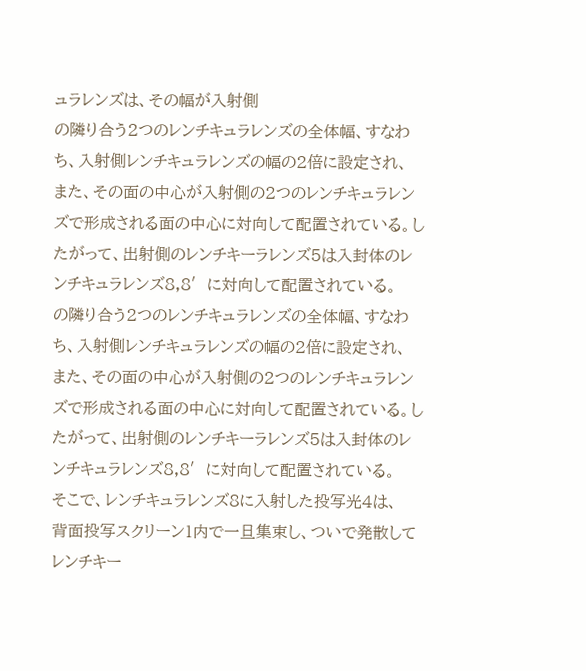ュラレンズは、その幅が入射側
の隣り合う2つのレンチキュラレンズの全体幅、すなわ
ち、入射側レンチキュラレンズの幅の2倍に設定され、
また、その面の中心が入射側の2つのレンチキュラレン
ズで形成される面の中心に対向して配置されている。し
たがって、出射側のレンチキーラレンズ5は入封体のレ
ンチキュラレンズ8,8′に対向して配置されている。
の隣り合う2つのレンチキュラレンズの全体幅、すなわ
ち、入射側レンチキュラレンズの幅の2倍に設定され、
また、その面の中心が入射側の2つのレンチキュラレン
ズで形成される面の中心に対向して配置されている。し
たがって、出射側のレンチキーラレンズ5は入封体のレ
ンチキュラレンズ8,8′に対向して配置されている。
そこで、レンチキュラレンズ8に入射した投写光4は、
背面投写スクリーン1内で一旦集束し、ついで発散して
レンチキー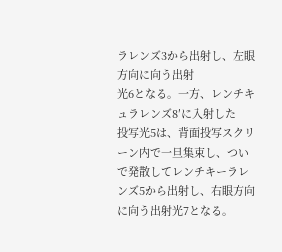ラレンズ3から出射し、左眼方向に向う出射
光6となる。一方、レンチキュラレンズ8′に入射した
投写光5は、背面投写スクリーン内で一旦集束し、つい
で発散してレンチキーラレンズ5から出射し、右眼方向
に向う出射光7となる。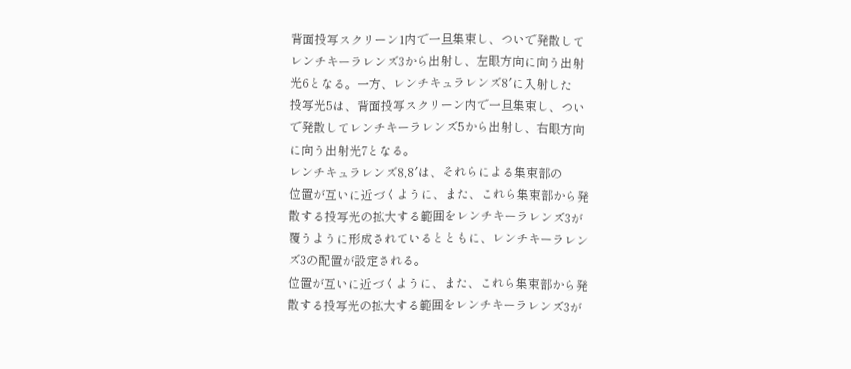背面投写スクリーン1内で一旦集束し、ついで発散して
レンチキーラレンズ3から出射し、左眼方向に向う出射
光6となる。一方、レンチキュラレンズ8′に入射した
投写光5は、背面投写スクリーン内で一旦集束し、つい
で発散してレンチキーラレンズ5から出射し、右眼方向
に向う出射光7となる。
レンチキュラレンズ8,8′は、それらによる集束部の
位置が互いに近づくように、また、これら集束部から発
散する投写光の拡大する範囲をレンチキーラレンズ3が
覆うように形成されているとともに、レンチキーラレン
ズ3の配置が設定される。
位置が互いに近づくように、また、これら集束部から発
散する投写光の拡大する範囲をレンチキーラレンズ3が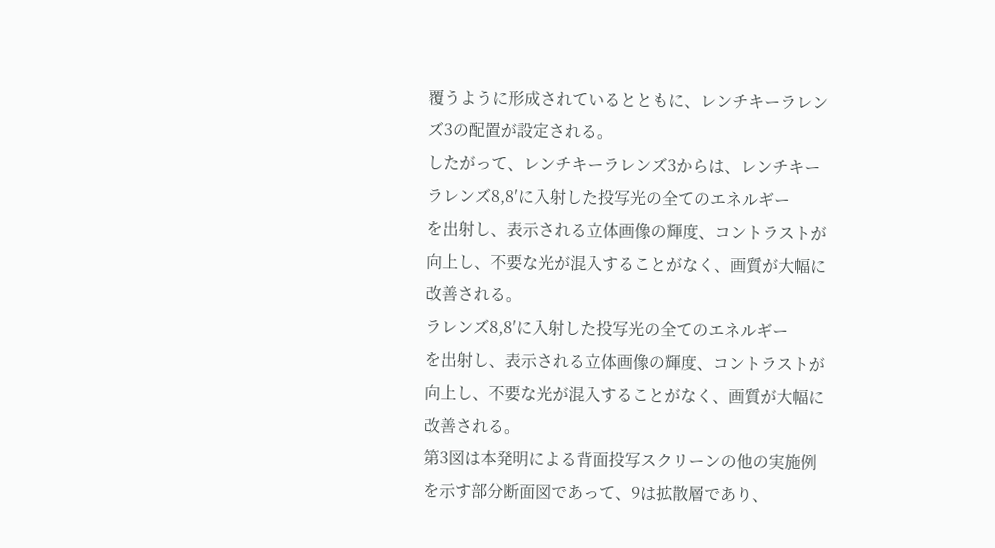覆うように形成されているとともに、レンチキーラレン
ズ3の配置が設定される。
したがって、レンチキーラレンズ3からは、レンチキー
ラレンズ8,8′に入射した投写光の全てのエネルギー
を出射し、表示される立体画像の輝度、コントラストが
向上し、不要な光が混入することがなく、画質が大幅に
改善される。
ラレンズ8,8′に入射した投写光の全てのエネルギー
を出射し、表示される立体画像の輝度、コントラストが
向上し、不要な光が混入することがなく、画質が大幅に
改善される。
第3図は本発明による背面投写スクリーンの他の実施例
を示す部分断面図であって、9は拡散層であり、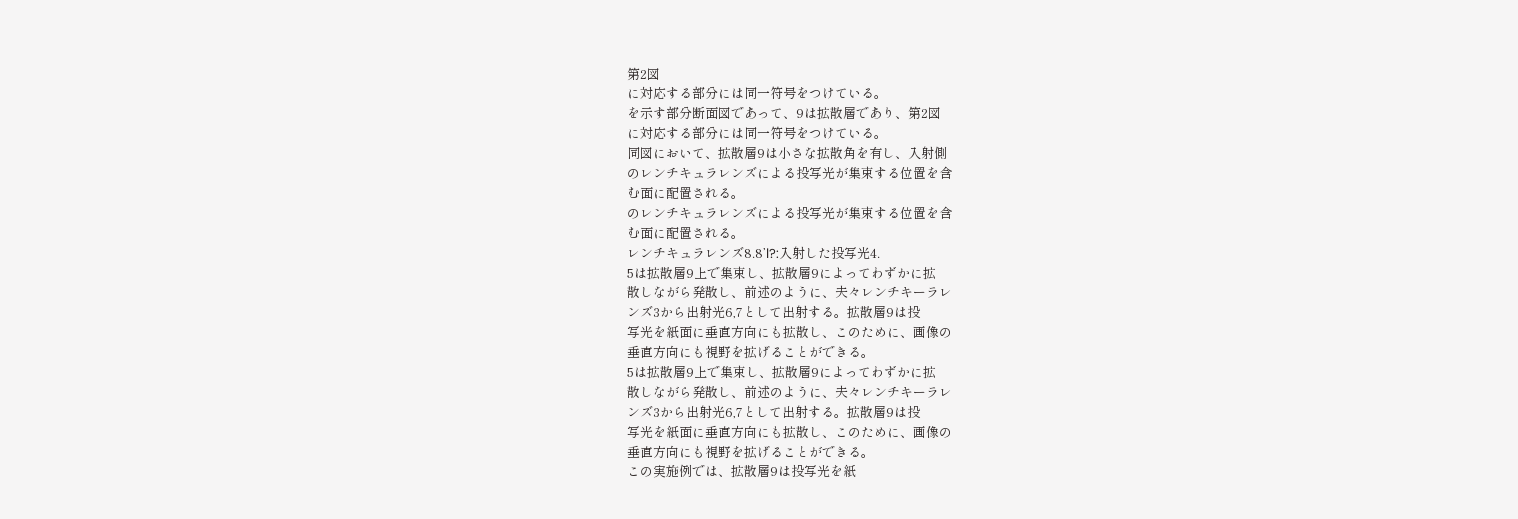第2図
に対応する部分には同一符号をつけている。
を示す部分断面図であって、9は拡散層であり、第2図
に対応する部分には同一符号をつけている。
同図において、拡散層9は小さな拡散角を有し、入射側
のレンチキュラレンズによる投写光が集束する位置を含
む面に配置される。
のレンチキュラレンズによる投写光が集束する位置を含
む面に配置される。
レンチキュラレンズ8.8’l?:入射した投写光4.
5は拡散層9上で集束し、拡散層9によってわずかに拡
散しながら発散し、前述のように、夫々レンチキーラレ
ンズ3から出射光6,7として出射する。拡散層9は投
写光を紙面に垂直方向にも拡散し、このために、画像の
垂直方向にも視野を拡げることができる。
5は拡散層9上で集束し、拡散層9によってわずかに拡
散しながら発散し、前述のように、夫々レンチキーラレ
ンズ3から出射光6,7として出射する。拡散層9は投
写光を紙面に垂直方向にも拡散し、このために、画像の
垂直方向にも視野を拡げることができる。
この実施例では、拡散層9は投写光を紙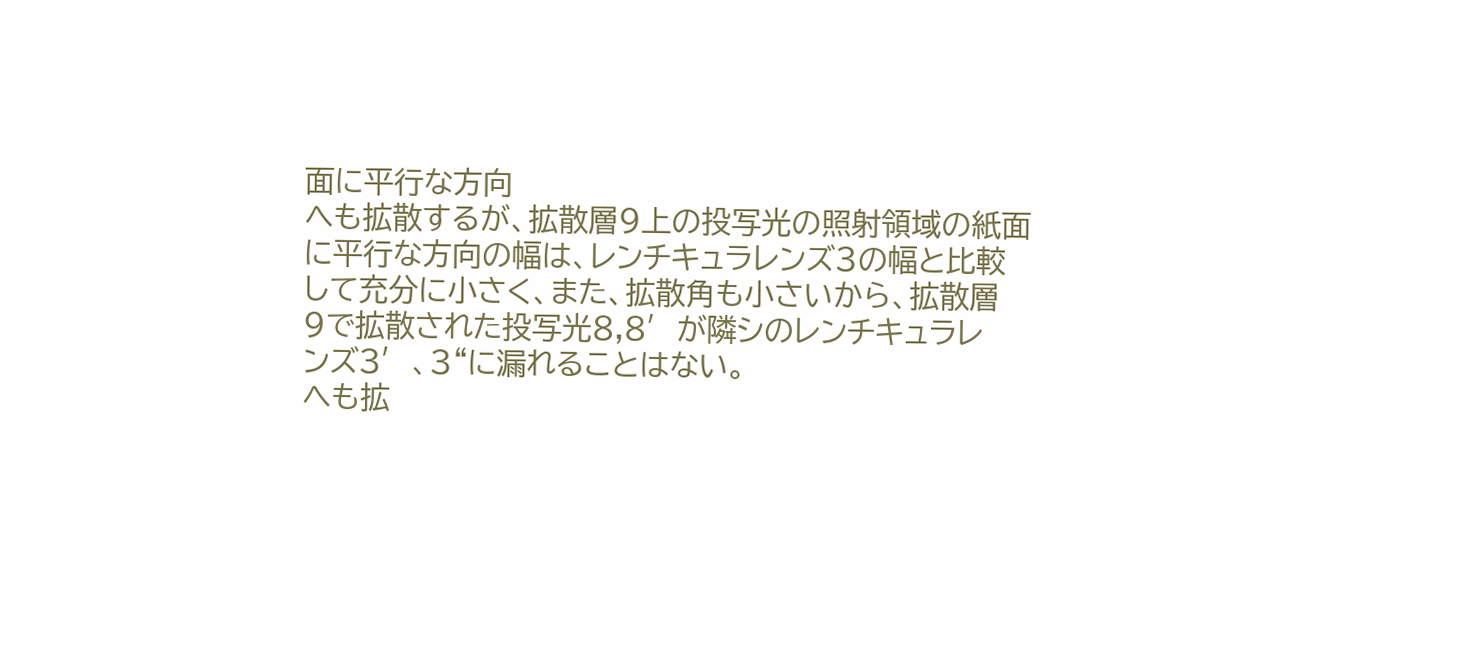面に平行な方向
へも拡散するが、拡散層9上の投写光の照射領域の紙面
に平行な方向の幅は、レンチキュラレンズ3の幅と比較
して充分に小さく、また、拡散角も小さいから、拡散層
9で拡散された投写光8,8′が隣シのレンチキュラレ
ンズ3′、3“に漏れることはない。
へも拡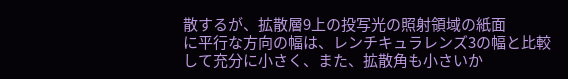散するが、拡散層9上の投写光の照射領域の紙面
に平行な方向の幅は、レンチキュラレンズ3の幅と比較
して充分に小さく、また、拡散角も小さいか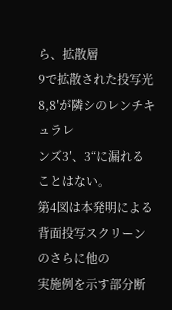ら、拡散層
9で拡散された投写光8,8′が隣シのレンチキュラレ
ンズ3′、3“に漏れることはない。
第4図は本発明による背面投写スクリーンのさらに他の
実施例を示す部分断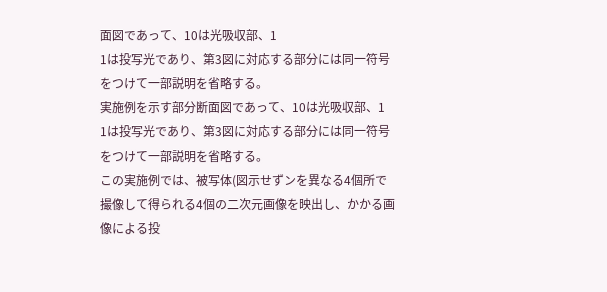面図であって、10は光吸収部、1
1は投写光であり、第3図に対応する部分には同一符号
をつけて一部説明を省略する。
実施例を示す部分断面図であって、10は光吸収部、1
1は投写光であり、第3図に対応する部分には同一符号
をつけて一部説明を省略する。
この実施例では、被写体(図示せずンを異なる4個所で
撮像して得られる4個の二次元画像を映出し、かかる画
像による投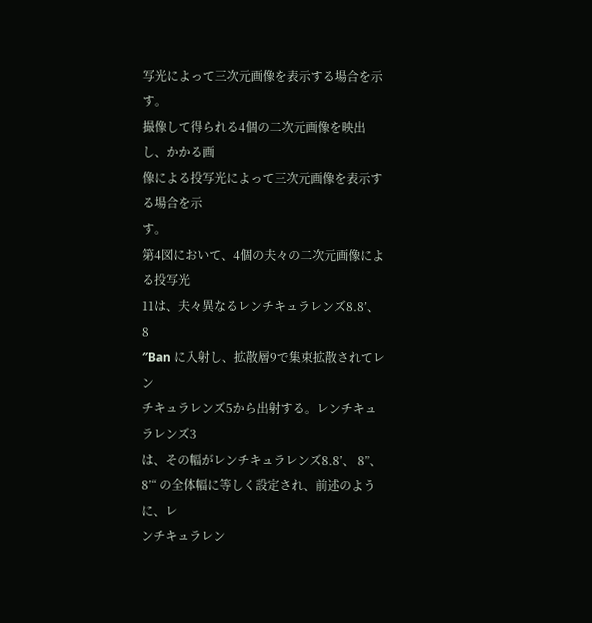写光によって三次元画像を表示する場合を示
す。
撮像して得られる4個の二次元画像を映出し、かかる画
像による投写光によって三次元画像を表示する場合を示
す。
第4図において、4個の夫々の二次元画像による投写光
11は、夫々異なるレンチキュラレンズ8.8’、 8
″Ban に入射し、拡散層9で集束拡散されてレン
チキュラレンズ5から出射する。レンチキュラレンズ3
は、その幅がレンチキュラレンズ8.8’、 8”、
8’“ の全体幅に等しく設定され、前述のように、レ
ンチキュラレン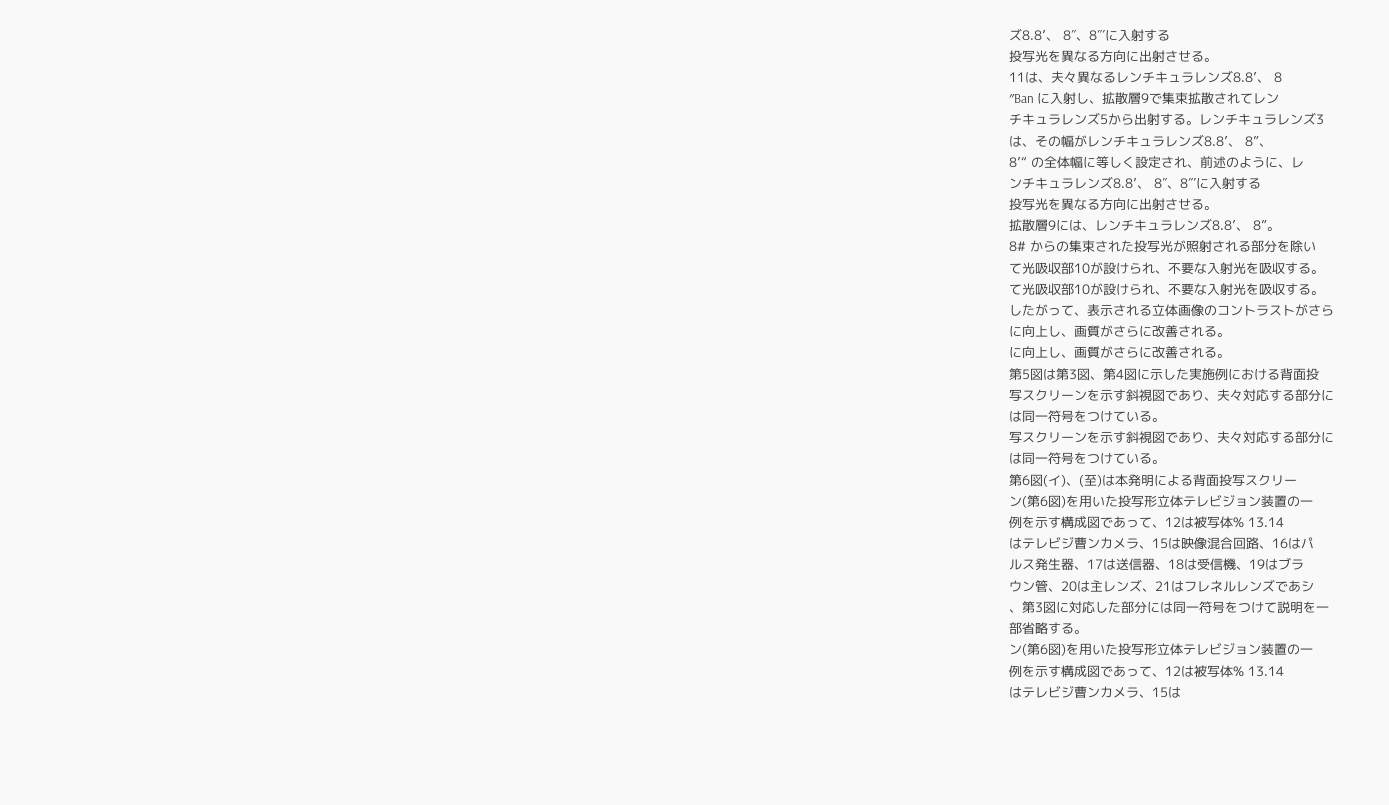ズ8.8’、 8″、8″′に入射する
投写光を異なる方向に出射させる。
11は、夫々異なるレンチキュラレンズ8.8’、 8
″Ban に入射し、拡散層9で集束拡散されてレン
チキュラレンズ5から出射する。レンチキュラレンズ3
は、その幅がレンチキュラレンズ8.8’、 8”、
8’“ の全体幅に等しく設定され、前述のように、レ
ンチキュラレンズ8.8’、 8″、8″′に入射する
投写光を異なる方向に出射させる。
拡散層9には、レンチキュラレンズ8.8’、 8”。
8# からの集束された投写光が照射される部分を除い
て光吸収部10が設けられ、不要な入射光を吸収する。
て光吸収部10が設けられ、不要な入射光を吸収する。
したがって、表示される立体画像のコントラストがさら
に向上し、画質がさらに改善される。
に向上し、画質がさらに改善される。
第5図は第3図、第4図に示した実施例における背面投
写スクリーンを示す斜視図であり、夫々対応する部分に
は同一符号をつけている。
写スクリーンを示す斜視図であり、夫々対応する部分に
は同一符号をつけている。
第6図(イ)、(至)は本発明による背面投写スクリー
ン(第6図)を用いた投写形立体テレビジョン装置の一
例を示す構成図であって、12は被写体% 13.14
はテレビジ曹ンカメラ、15は映像混合回路、16はパ
ルス発生器、17は送信器、18は受信機、19はブラ
ウン管、20は主レンズ、21はフレネルレンズであシ
、第3図に対応した部分には同一符号をつけて説明を一
部省略する。
ン(第6図)を用いた投写形立体テレビジョン装置の一
例を示す構成図であって、12は被写体% 13.14
はテレビジ曹ンカメラ、15は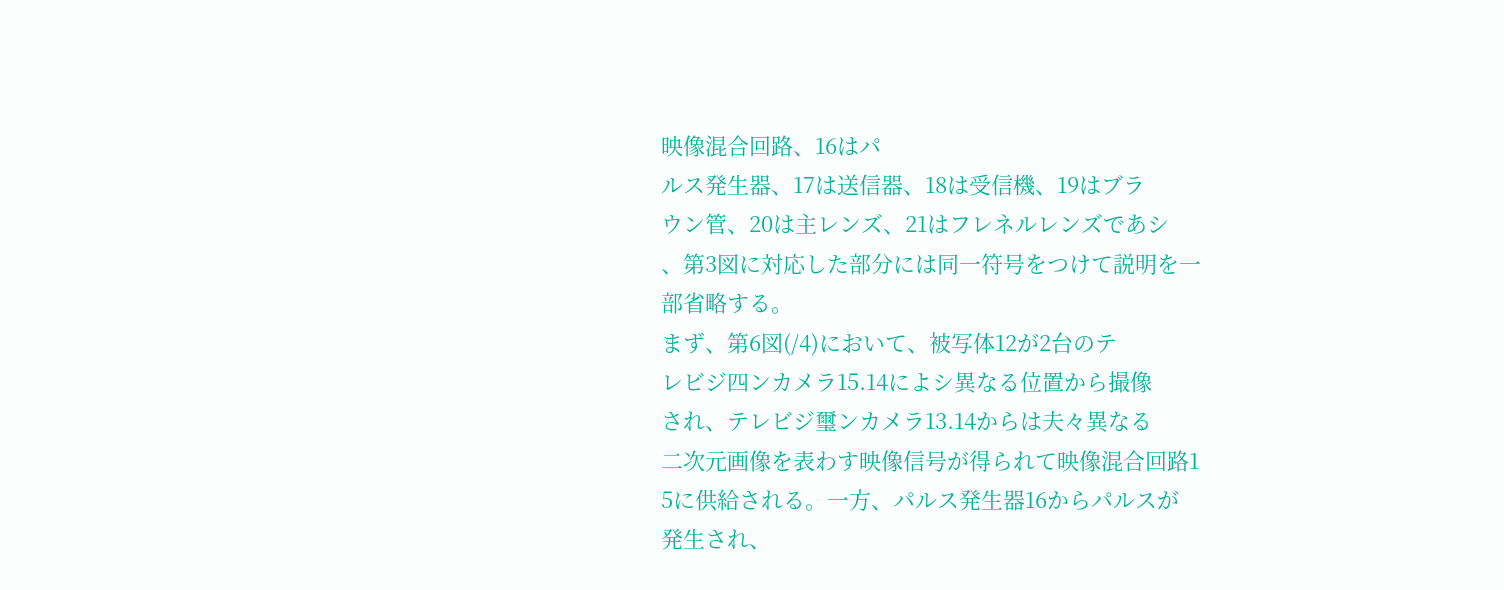映像混合回路、16はパ
ルス発生器、17は送信器、18は受信機、19はブラ
ウン管、20は主レンズ、21はフレネルレンズであシ
、第3図に対応した部分には同一符号をつけて説明を一
部省略する。
まず、第6図(/4)において、被写体12が2台のテ
レビジ四ンカメラ15.14によシ異なる位置から撮像
され、テレビジ璽ンカメラ13.14からは夫々異なる
二次元画像を表わす映像信号が得られて映像混合回路1
5に供給される。一方、パルス発生器16からパルスが
発生され、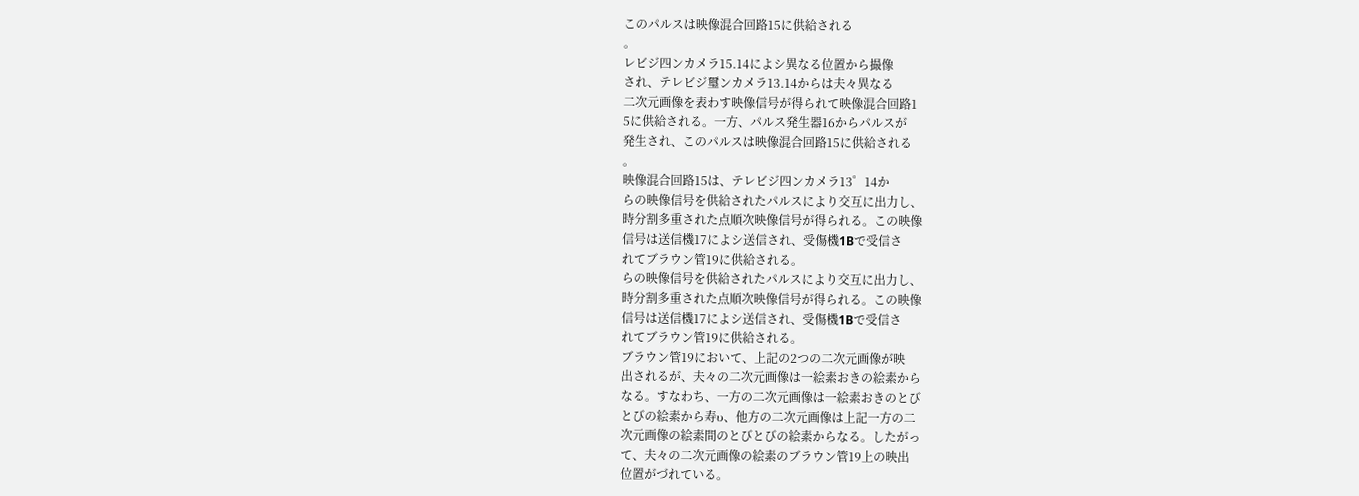このパルスは映像混合回路15に供給される
。
レビジ四ンカメラ15.14によシ異なる位置から撮像
され、テレビジ璽ンカメラ13.14からは夫々異なる
二次元画像を表わす映像信号が得られて映像混合回路1
5に供給される。一方、パルス発生器16からパルスが
発生され、このパルスは映像混合回路15に供給される
。
映像混合回路15は、テレビジ四ンカメラ13゜14か
らの映像信号を供給されたパルスにより交互に出力し、
時分割多重された点順次映像信号が得られる。この映像
信号は送信機17によシ送信され、受傷機1Bで受信さ
れてブラウン管19に供給される。
らの映像信号を供給されたパルスにより交互に出力し、
時分割多重された点順次映像信号が得られる。この映像
信号は送信機17によシ送信され、受傷機1Bで受信さ
れてブラウン管19に供給される。
ブラウン管19において、上記の2つの二次元画像が映
出されるが、夫々の二次元画像は一絵素おきの絵素から
なる。すなわち、一方の二次元画像は一絵素おきのとび
とびの絵素から寿υ、他方の二次元画像は上記一方の二
次元画像の絵素間のとびとびの絵素からなる。したがっ
て、夫々の二次元画像の絵素のブラウン管19上の映出
位置がづれている。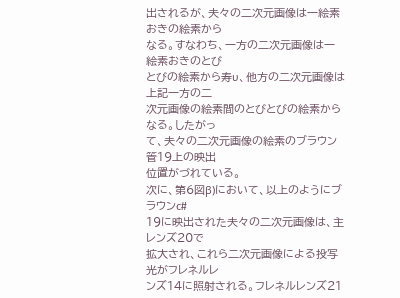出されるが、夫々の二次元画像は一絵素おきの絵素から
なる。すなわち、一方の二次元画像は一絵素おきのとび
とびの絵素から寿υ、他方の二次元画像は上記一方の二
次元画像の絵素間のとびとびの絵素からなる。したがっ
て、夫々の二次元画像の絵素のブラウン管19上の映出
位置がづれている。
次に、第6図β)において、以上のようにブラウンc#
19に映出された夫々の二次元画像は、主レンズ20で
拡大され、これら二次元画像による投写光がフレネルレ
ンズ14に照射される。フレネルレンズ21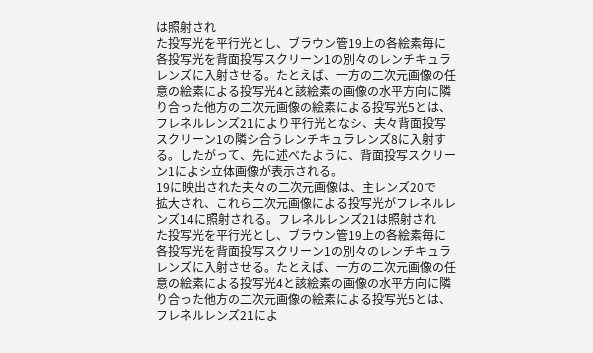は照射され
た投写光を平行光とし、ブラウン管19上の各絵素毎に
各投写光を背面投写スクリーン1の別々のレンチキュラ
レンズに入射させる。たとえば、一方の二次元画像の任
意の絵素による投写光4と該絵素の画像の水平方向に隣
り合った他方の二次元画像の絵素による投写光5とは、
フレネルレンズ21により平行光となシ、夫々背面投写
スクリーン1の隣シ合うレンチキュラレンズ8に入射す
る。したがって、先に述べたように、背面投写スクリー
ン1によシ立体画像が表示される。
19に映出された夫々の二次元画像は、主レンズ20で
拡大され、これら二次元画像による投写光がフレネルレ
ンズ14に照射される。フレネルレンズ21は照射され
た投写光を平行光とし、ブラウン管19上の各絵素毎に
各投写光を背面投写スクリーン1の別々のレンチキュラ
レンズに入射させる。たとえば、一方の二次元画像の任
意の絵素による投写光4と該絵素の画像の水平方向に隣
り合った他方の二次元画像の絵素による投写光5とは、
フレネルレンズ21によ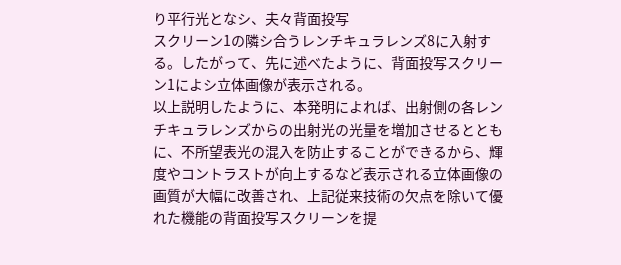り平行光となシ、夫々背面投写
スクリーン1の隣シ合うレンチキュラレンズ8に入射す
る。したがって、先に述べたように、背面投写スクリー
ン1によシ立体画像が表示される。
以上説明したように、本発明によれば、出射側の各レン
チキュラレンズからの出射光の光量を増加させるととも
に、不所望表光の混入を防止することができるから、輝
度やコントラストが向上するなど表示される立体画像の
画質が大幅に改善され、上記従来技術の欠点を除いて優
れた機能の背面投写スクリーンを提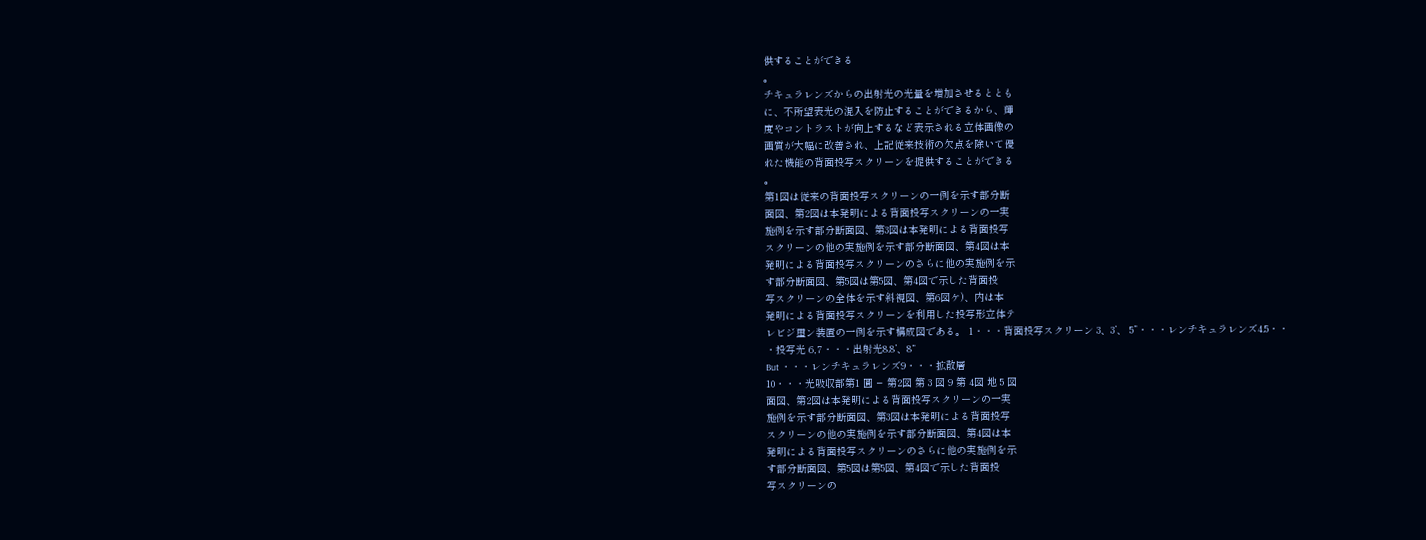供することができる
。
チキュラレンズからの出射光の光量を増加させるととも
に、不所望表光の混入を防止することができるから、輝
度やコントラストが向上するなど表示される立体画像の
画質が大幅に改善され、上記従来技術の欠点を除いて優
れた機能の背面投写スクリーンを提供することができる
。
第1図は従来の背面投写スクリーンの一例を示す部分断
面図、第2図は本発明による背面投写スクリーンの一実
施例を示す部分断面図、第3図は本発明による背面投写
スクリーンの他の実施例を示す部分断面図、第4図は本
発明による背面投写スクリーンのさらに他の実施例を示
す部分断面図、第5図は第5図、第4図で示した背面投
写スクリーンの全体を示す斜視図、第6図ケ)、内は本
発明による背面投写スクリーンを利用した投写形立体テ
レビジ璽ン装置の一例を示す構成図である。 1・・・背面投写スクリーン 3、3’、 5”・・・レンチキュラレンズ4.5・・
・投写光 6,7・・・出射光8.8’、8“
But ・・・レンチキュラレンズ9・・・拡散層
10・・・光吸収部第1 圓 − 第2図 第 3 図 9 第 4図 地 5 図
面図、第2図は本発明による背面投写スクリーンの一実
施例を示す部分断面図、第3図は本発明による背面投写
スクリーンの他の実施例を示す部分断面図、第4図は本
発明による背面投写スクリーンのさらに他の実施例を示
す部分断面図、第5図は第5図、第4図で示した背面投
写スクリーンの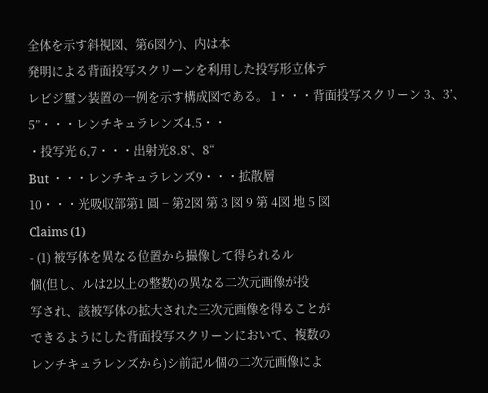全体を示す斜視図、第6図ケ)、内は本
発明による背面投写スクリーンを利用した投写形立体テ
レビジ璽ン装置の一例を示す構成図である。 1・・・背面投写スクリーン 3、3’、 5”・・・レンチキュラレンズ4.5・・
・投写光 6,7・・・出射光8.8’、8“
But ・・・レンチキュラレンズ9・・・拡散層
10・・・光吸収部第1 圓 − 第2図 第 3 図 9 第 4図 地 5 図
Claims (1)
- (1) 被写体を異なる位置から撮像して得られるル
個(但し、ルは2以上の整数)の異なる二次元画像が投
写され、該被写体の拡大された三次元画像を得ることが
できるようにした背面投写スクリーンにおいて、複数の
レンチキュラレンズから)シ前記ル個の二次元画像によ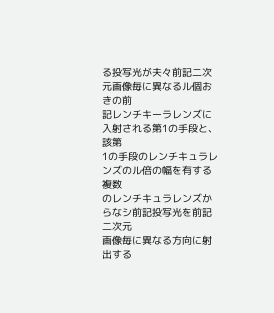る投写光が夫々前記二次元画像毎に異なるル個おきの前
記レンチキーラレンズに入射される第1の手段と、該第
1の手段のレンチキュラレンズのル倍の幅を有する複数
のレンチキュラレンズからなシ前記投写光を前記二次元
画像毎に異なる方向に射出する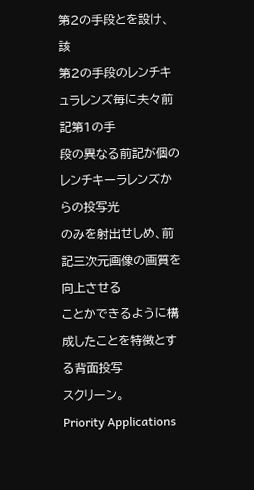第2の手段とを設け、該
第2の手段のレンチキュラレンズ毎に夫々前記第1の手
段の異なる前記が個のレンチキーラレンズからの投写光
のみを射出せしめ、前記三次元画像の画質を向上させる
ことかできるように構成したことを特徴とする背面投写
スクリーン。
Priority Applications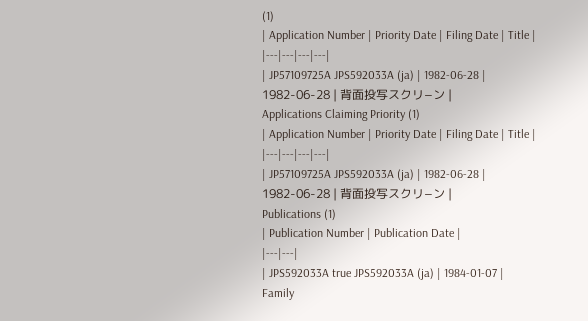(1)
| Application Number | Priority Date | Filing Date | Title |
|---|---|---|---|
| JP57109725A JPS592033A (ja) | 1982-06-28 | 1982-06-28 | 背面投写スクリ−ン |
Applications Claiming Priority (1)
| Application Number | Priority Date | Filing Date | Title |
|---|---|---|---|
| JP57109725A JPS592033A (ja) | 1982-06-28 | 1982-06-28 | 背面投写スクリ−ン |
Publications (1)
| Publication Number | Publication Date |
|---|---|
| JPS592033A true JPS592033A (ja) | 1984-01-07 |
Family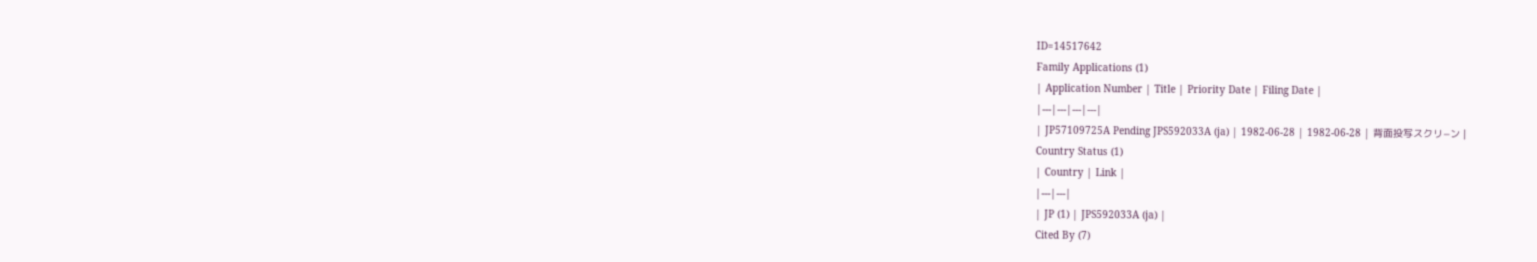ID=14517642
Family Applications (1)
| Application Number | Title | Priority Date | Filing Date |
|---|---|---|---|
| JP57109725A Pending JPS592033A (ja) | 1982-06-28 | 1982-06-28 | 背面投写スクリ−ン |
Country Status (1)
| Country | Link |
|---|---|
| JP (1) | JPS592033A (ja) |
Cited By (7)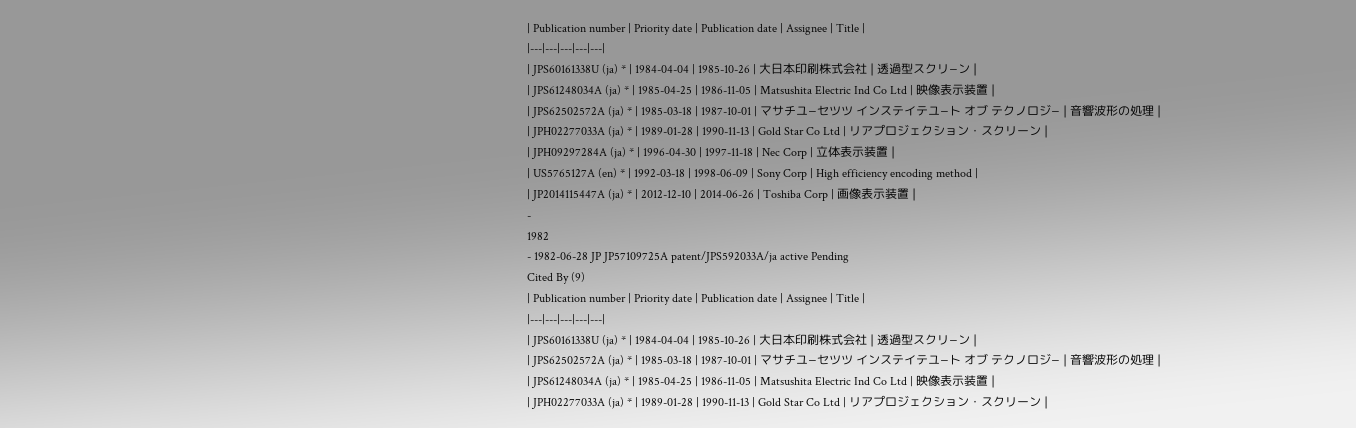| Publication number | Priority date | Publication date | Assignee | Title |
|---|---|---|---|---|
| JPS60161338U (ja) * | 1984-04-04 | 1985-10-26 | 大日本印刷株式会社 | 透過型スクリ−ン |
| JPS61248034A (ja) * | 1985-04-25 | 1986-11-05 | Matsushita Electric Ind Co Ltd | 映像表示装置 |
| JPS62502572A (ja) * | 1985-03-18 | 1987-10-01 | マサチユ−セツツ インステイテユ−ト オブ テクノロジ− | 音響波形の処理 |
| JPH02277033A (ja) * | 1989-01-28 | 1990-11-13 | Gold Star Co Ltd | リアプロジェクション・スクリーン |
| JPH09297284A (ja) * | 1996-04-30 | 1997-11-18 | Nec Corp | 立体表示装置 |
| US5765127A (en) * | 1992-03-18 | 1998-06-09 | Sony Corp | High efficiency encoding method |
| JP2014115447A (ja) * | 2012-12-10 | 2014-06-26 | Toshiba Corp | 画像表示装置 |
-
1982
- 1982-06-28 JP JP57109725A patent/JPS592033A/ja active Pending
Cited By (9)
| Publication number | Priority date | Publication date | Assignee | Title |
|---|---|---|---|---|
| JPS60161338U (ja) * | 1984-04-04 | 1985-10-26 | 大日本印刷株式会社 | 透過型スクリ−ン |
| JPS62502572A (ja) * | 1985-03-18 | 1987-10-01 | マサチユ−セツツ インステイテユ−ト オブ テクノロジ− | 音響波形の処理 |
| JPS61248034A (ja) * | 1985-04-25 | 1986-11-05 | Matsushita Electric Ind Co Ltd | 映像表示装置 |
| JPH02277033A (ja) * | 1989-01-28 | 1990-11-13 | Gold Star Co Ltd | リアプロジェクション・スクリーン |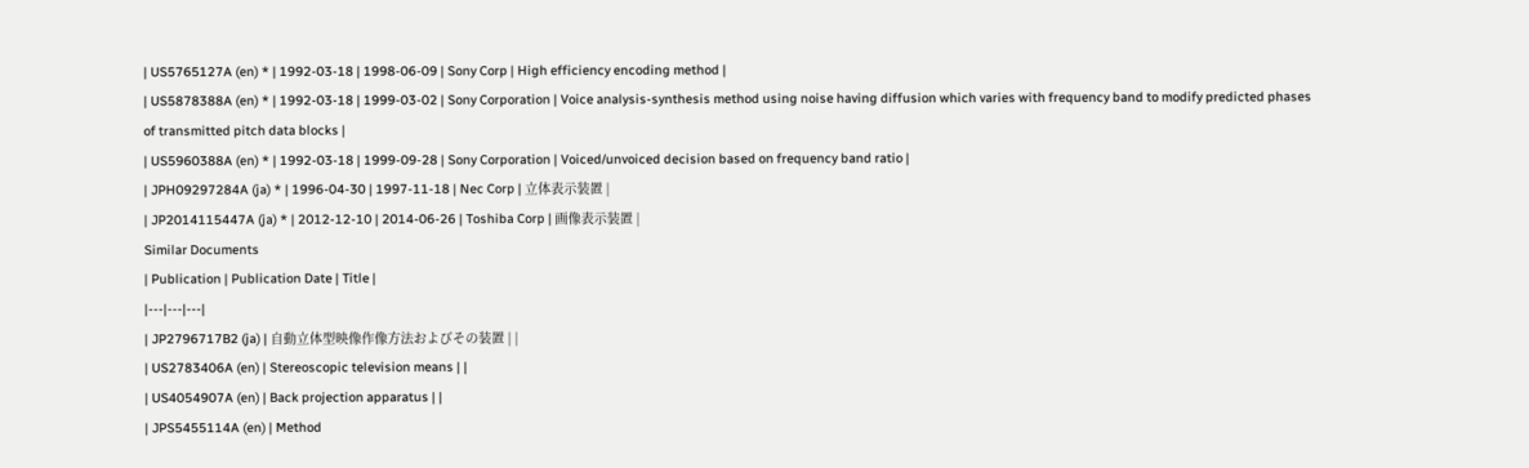| US5765127A (en) * | 1992-03-18 | 1998-06-09 | Sony Corp | High efficiency encoding method |
| US5878388A (en) * | 1992-03-18 | 1999-03-02 | Sony Corporation | Voice analysis-synthesis method using noise having diffusion which varies with frequency band to modify predicted phases of transmitted pitch data blocks |
| US5960388A (en) * | 1992-03-18 | 1999-09-28 | Sony Corporation | Voiced/unvoiced decision based on frequency band ratio |
| JPH09297284A (ja) * | 1996-04-30 | 1997-11-18 | Nec Corp | 立体表示装置 |
| JP2014115447A (ja) * | 2012-12-10 | 2014-06-26 | Toshiba Corp | 画像表示装置 |
Similar Documents
| Publication | Publication Date | Title |
|---|---|---|
| JP2796717B2 (ja) | 自動立体型映像作像方法およびその装置 | |
| US2783406A (en) | Stereoscopic television means | |
| US4054907A (en) | Back projection apparatus | |
| JPS5455114A (en) | Method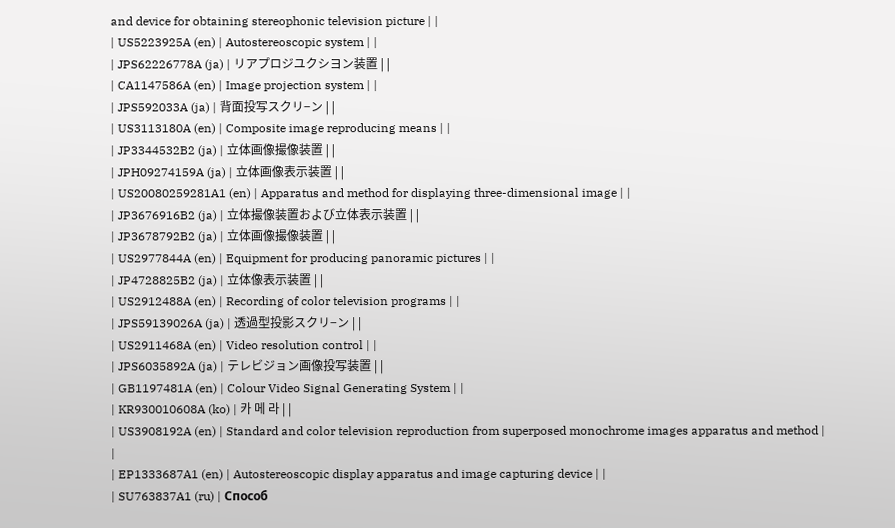and device for obtaining stereophonic television picture | |
| US5223925A (en) | Autostereoscopic system | |
| JPS62226778A (ja) | リアプロジユクシヨン装置 | |
| CA1147586A (en) | Image projection system | |
| JPS592033A (ja) | 背面投写スクリ−ン | |
| US3113180A (en) | Composite image reproducing means | |
| JP3344532B2 (ja) | 立体画像撮像装置 | |
| JPH09274159A (ja) | 立体画像表示装置 | |
| US20080259281A1 (en) | Apparatus and method for displaying three-dimensional image | |
| JP3676916B2 (ja) | 立体撮像装置および立体表示装置 | |
| JP3678792B2 (ja) | 立体画像撮像装置 | |
| US2977844A (en) | Equipment for producing panoramic pictures | |
| JP4728825B2 (ja) | 立体像表示装置 | |
| US2912488A (en) | Recording of color television programs | |
| JPS59139026A (ja) | 透過型投影スクリ−ン | |
| US2911468A (en) | Video resolution control | |
| JPS6035892A (ja) | テレビジョン画像投写装置 | |
| GB1197481A (en) | Colour Video Signal Generating System | |
| KR930010608A (ko) | 카 메 라 | |
| US3908192A (en) | Standard and color television reproduction from superposed monochrome images apparatus and method | |
| EP1333687A1 (en) | Autostereoscopic display apparatus and image capturing device | |
| SU763837A1 (ru) | Способ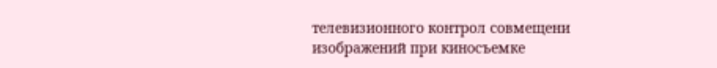телевизионного контрол совмещени изображений при киносъемке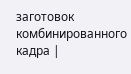заготовок комбинированного кадра |